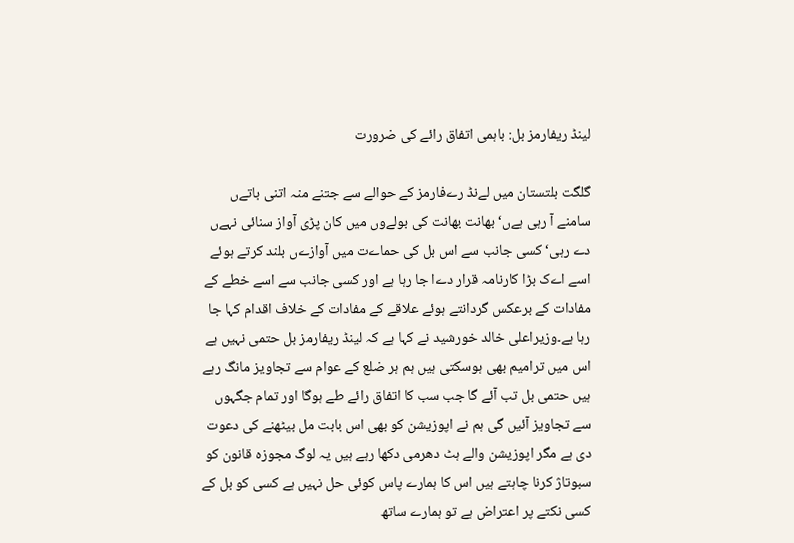لینڈ ریفارمز بل: باہمی اتفاق رائے کی ضرورت

گلگت بلتستان میں لےنڈ رےفارمز کے حوالے سے جتنے منہ اتنی باتےں سامنے آ رہی ہےں‘ بھانت بھانت کی بولےوں میں کان پڑی آواز سنائی نہےں دے رہی‘ کسی جانب سے اس بل کی حماےت میں آوازےں بلند کرتے ہوئے اسے اےک بڑا کارنامہ قرار دےا جا رہا ہے اور کسی جانب سے اسے خطے کے مفادات کے برعکس گردانتے ہوئے علاقے کے مفادات کے خلاف اقدام کہا جا رہا ہے۔وزیراعلی خالد خورشید نے کہا ہے کہ لینڈ ریفارمز بل حتمی نہیں ہے اس میں ترامیم بھی ہوسکتی ہیں ہم ہر ضلع کے عوام سے تجاویز مانگ رہے ہیں حتمی بل تب آئے گا جب سب کا اتفاق رائے طے ہوگا اور تمام جگہوں سے تجاویز آئیں گی ہم نے اپوزیشن کو بھی اس بابت مل بیٹھنے کی دعوت دی ہے مگر اپوزیشن والے ہٹ دھرمی دکھا رہے ہیں یہ لوگ مجوزہ قانون کو سبوتاژ کرنا چاہتے ہیں اس کا ہمارے پاس کوئی حل نہیں ہے کسی کو بل کے کسی نکتے پر اعتراض ہے تو ہمارے ساتھ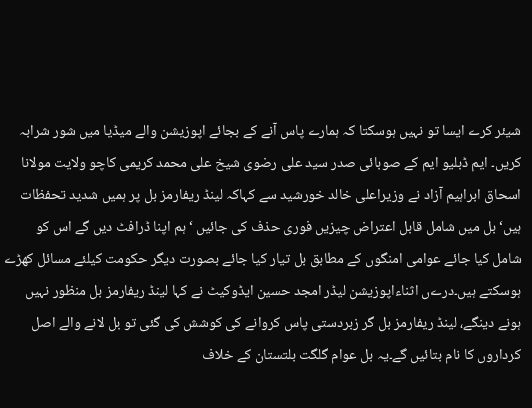شیئر کرے ایسا تو نہیں ہوسکتا کہ ہمارے پاس آنے کے بجائے اپوزیشن والے میڈیا میں شور شرابہ کریں۔ ایم ڈبلیو ایم کے صوبائی صدر سید علی رضوی شیخ علی محمد کریمی کاچو ولایت مولانا اسحاق ابراہیم آزاد نے وزیراعلی خالد خورشید سے کہاکہ لینڈ ریفارمز بل پر ہمیں شدید تحفظات ہیں‘ بل میں شامل قابل اعتراض چیزیں فوری حذف کی جائیں ‘ہم اپنا ڈرافٹ دیں گے اس کو شامل کیا جائے عوامی امنگوں کے مطابق بل تیار کیا جائے بصورت دیگر حکومت کیلئے مسائل کھڑے ہوسکتے ہیں۔درےں اثناءاپوزیشن لیڈر امجد حسین ایڈوکیٹ نے کہا لینڈ ریفارمز بل منظور نہیں ہونے دینگے، لینڈ ریفارمز بل گر زبردستی پاس کروانے کی کوشش کی گئی تو بل لانے والے اصل کرداروں کا نام بتائیں گے۔یہ بل عوام گلگت بلتستان کے خلاف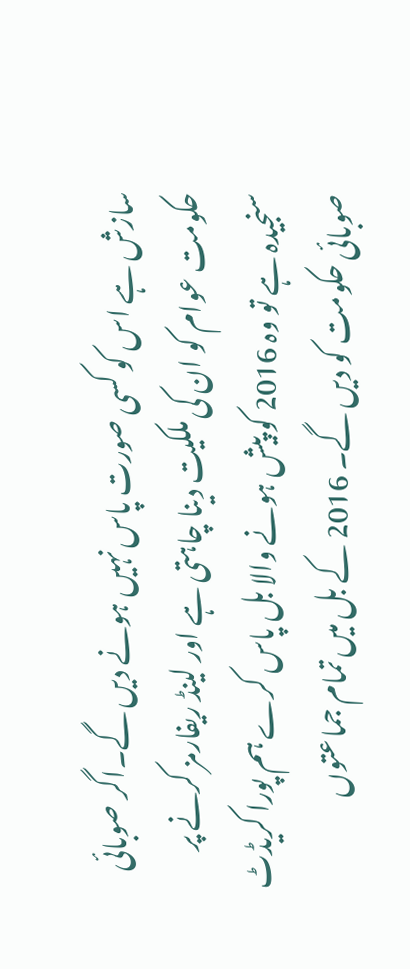سازش ہے اس کو کسی صورت پاس نہیں ہونے دیں گے۔اگر صوبائی حکومت عوام کو ان کی ملکیت دینا چاہتی ہے اور لینڈ ریفارمز کرنے پر سنجیدہ ہے تو وہ 2016 کو پیش ہونے والا بل پاس کرے ہم پورا کریڈٹ صوبائی حکومت کو دیں گے۔ 2016 کے بل میں تمام جماعتوں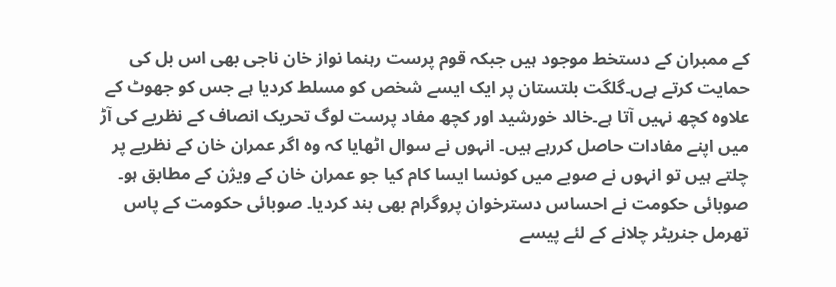کے ممبران کے دستخط موجود ہیں جبکہ قوم پرست رہنما نواز خان ناجی بھی اس بل کی حمایت کرتے ہےں۔گلگت بلتستان پر ایک ایسے شخص کو مسلط کردیا ہے جس کو جھوٹ کے علاوہ کچھ نہیں آتا ہے۔خالد خورشید اور کچھ مفاد پرست لوگ تحریک انصاف کے نظریے کی آڑ میں اپنے مفادات حاصل کررہے ہیں۔ انہوں نے سوال اٹھایا کہ وہ اگر عمران خان کے نظریے پر چلتے ہیں تو انہوں نے صوبے میں کونسا ایسا کام کیا جو عمران خان کے ویژن کے مطابق ہو۔ صوبائی حکومت نے احساس دسترخوان پروگرام بھی بند کردیا۔ صوبائی حکومت کے پاس تھرمل جنریٹر چلانے کے لئے پیسے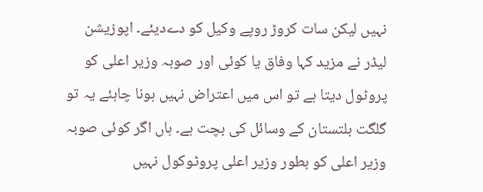نہیں لیکن سات کروڑ روپے وکیل کو دےدیئے۔ اپوزیشن لیڈر نے مزید کہا وفاق یا کوئی اور صوبہ وزیر اعلی کو پروٹول دیتا ہے تو اس میں اعتراض نہیں ہونا چاہئے یہ تو گلگت بلتستان کے وسائل کی بچت ہے۔ ہاں اگر کوئی صوبہ وزیر اعلی کو بطور وزیر اعلی پروٹوکول نہیں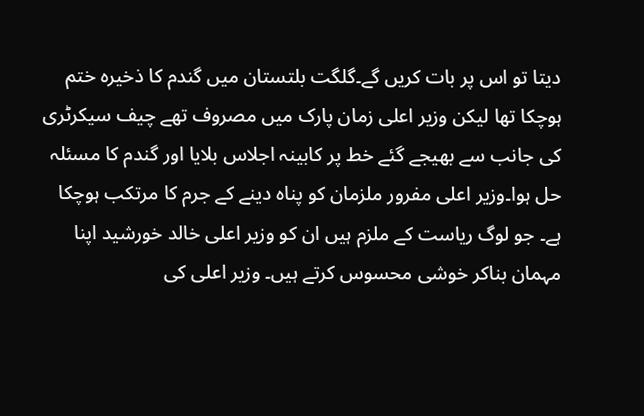دیتا تو اس پر بات کریں گے۔گلگت بلتستان میں گندم کا ذخیرہ ختم ہوچکا تھا لیکن وزیر اعلی زمان پارک میں مصروف تھے چیف سیکرٹری کی جانب سے بھیجے گئے خط پر کابینہ اجلاس بلایا اور گندم کا مسئلہ حل ہوا۔وزیر اعلی مفرور ملزمان کو پناہ دینے کے جرم کا مرتکب ہوچکا ہے۔ جو لوگ ریاست کے ملزم ہیں ان کو وزیر اعلی خالد خورشید اپنا مہمان بناکر خوشی محسوس کرتے ہیں۔ وزیر اعلی کی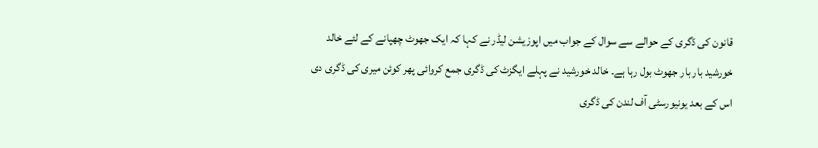قانون کی ڈگری کے حوالے سے سوال کے جواب میں اپوزیشن لیڈر نے کہا کہ ایک جھوٹ چھپانے کے لئے خالد خورشید بار بار جھوٹ بول رہا ہے۔ خالد خورشید نے پہلے ایگزٹ کی ڈگری جمع کروائی پھر کوئن میری کی ڈگری دی اس کے بعد یونیورسٹی آف لندن کی ڈگری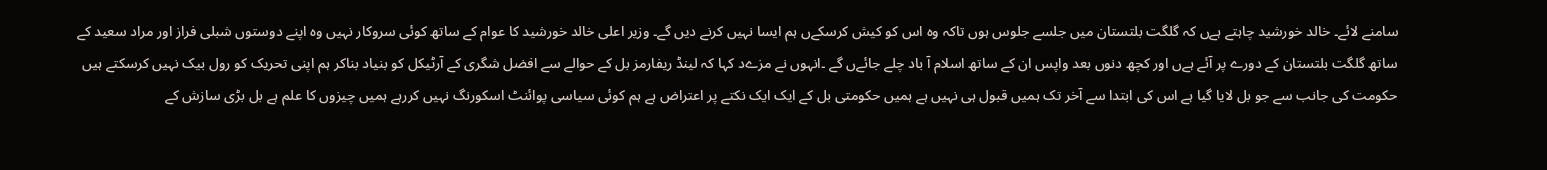سامنے لائے۔ خالد خورشید چاہتے ہےں کہ گلگت بلتستان میں جلسے جلوس ہوں تاکہ وہ اس کو کیش کرسکےں ہم ایسا نہیں کرنے دیں گے۔ وزیر اعلی خالد خورشید کا عوام کے ساتھ کوئی سروکار نہیں وہ اپنے دوستوں شبلی فراز اور مراد سعید کے ساتھ گلگت بلتستان کے دورے پر آئے ہےں اور کچھ دنوں بعد واپس ان کے ساتھ اسلام آ باد چلے جائےں گے ۔انہوں نے مزےد کہا کہ لینڈ ریفارمز بل کے حوالے سے افضل شگری کے آرٹیکل کو بنیاد بناکر ہم اپنی تحریک کو رول بیک نہیں کرسکتے ہیں حکومت کی جانب سے جو بل لایا گیا ہے اس کی ابتدا سے آخر تک ہمیں قبول ہی نہیں ہے ہمیں حکومتی بل کے ایک ایک نکتے پر اعتراض ہے ہم کوئی سیاسی پوائنٹ اسکورنگ نہیں کررہے ہمیں چیزوں کا علم ہے بل بڑی سازش کے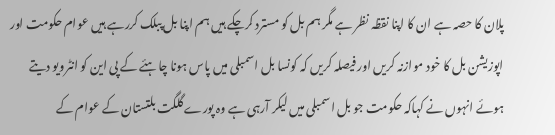پلان کا حصہ ہے ان کا اپنا نقظہ نظر ہے مگر ہم بل کو مسترد کرچکے ہیں ہم اپنا بل پبلک کررہے ہیں عوام حکومت اور اپوزیشن بل کا خود موازنہ کریں اور فیصلہ کریں کہ کونسا بل اسمبلی میں پاس ہونا چاہئے کے پی این کو انٹرویو دیتے ہوئے انہوں نے کہاکہ حکومت جو بل اسمبلی میں لیکر آرہی ہے وہ پورے گلگت بلتستان کے عوام کے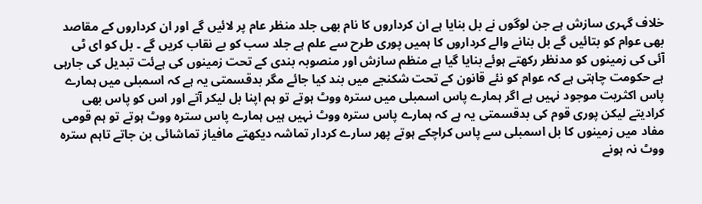خلاف گہری سازش ہے جن لوگوں نے بل بنایا ہے ان کرداروں کا نام بھی جلد منظر عام پر لائیں گے اور ان کرداروں کے مقاصد بھی عوام کو بتائیں گے بل بنانے والے کرداروں کا ہمیں پوری طرح سے علم ہے جلد سب کو بے نقاب کریں گے ۔ بل کو ای ٹی آئی کی زمینوں کو مدنظر رکھتے ہوئے بنایا گیا ہے منظم سازش اور منصوبہ بندی کے تحت زمینوں کی ہےئت تبدیل کی جارہی ہے حکومت چاہتی ہے کہ عوام کو نئے قانون کے تحت شکنجے میں بند کیا جائے مگر بدقسمتی یہ ہے کہ اسمبلی میں ہمارے پاس اکثریت موجود نہیں ہے اگر ہمارے پاس اسمبلی میں سترہ ووٹ ہوتے تو ہم اپنا بل لیکر آتے اور اس کو پاس بھی کرادیتے لیکن پوری قوم کی بدقسمتی یہ ہے کہ ہمارے پاس سترہ ووٹ نہیں ہیں ہمارے پاس سترہ ووٹ ہوتے تو ہم قومی مفاد میں زمینوں کا بل اسمبلی سے پاس کراچکے ہوتے پھر سارے کردار تماشہ دیکھتے مافیاز تماشائی بن جاتے تاہم سترہ ووٹ نہ ہونے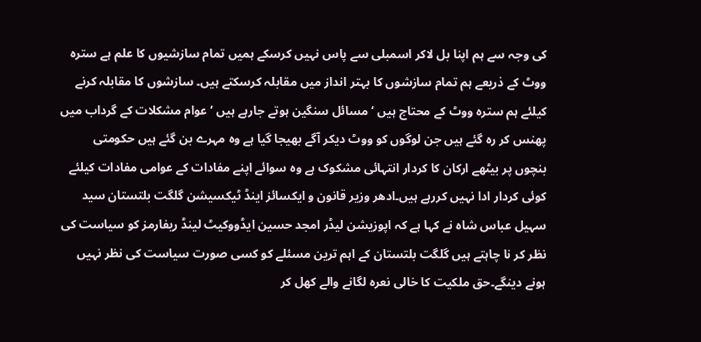کی وجہ سے ہم اپنا بل لاکر اسمبلی سے پاس نہیں کرسکے ہمیں تمام سازشیوں کا علم ہے سترہ ووٹ کے ذریعے ہم تمام سازشوں کا بہتر انداز میں مقابلہ کرسکتے ہیں۔ سازشوں کا مقابلہ کرنے کیلئے ہم سترہ ووٹ کے محتاج ہیں ‘مسائل سنگین ہوتے جارہے ہیں ‘عوام مشکلات کے گرداب میں پھنس کر رہ گئے ہیں جن لوگوں کو ووٹ دیکر آگے بھیجا گیا ہے وہ مہرے بن گئے ہیں حکومتی بنچوں پر بیٹھے ارکان کا کردار انتہائی مشکوک ہے وہ سوائے اپنے مفادات کے عوامی مفادات کیلئے کوئی کردار ادا نہیں کررہے ہیں۔ادھر وزیر قانون و ایکسائز اینڈ ٹیکسیشن گلگت بلتستان سید سہیل عباس شاہ نے کہا ہے کہ اپوزیشن لیڈر امجد حسین ایڈووکیٹ لینڈ ریفارمز کو سیاست کی نظر کر نا چاہتے ہیں گلگت بلتستان کے اہم ترین مسئلے کو کسی صورت سیاست کی نظر نہیں ہونے دینگے۔حق ملکیت کا خالی نعرہ لگانے والے کھل کر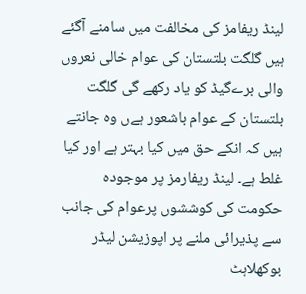لینڈ ریفامز کی مخالفت میں سامنے آگئے ہیں گلگت بلتستان کی عوام خالی نعروں والی برےگیڈ کو یاد رکھے گی گلگت بلتستان کے عوام باشعور ہےں وہ جانتے ہیں کہ انکے حق میں کیا بہتر ہے اور کیا غلط ہے۔ لینڈ ریفارمز پر موجودہ حکومت کی کوششوں پرعوام کی جانب سے پذیرائی ملنے پر اپوزیشن لیڈر بوکھلاہٹ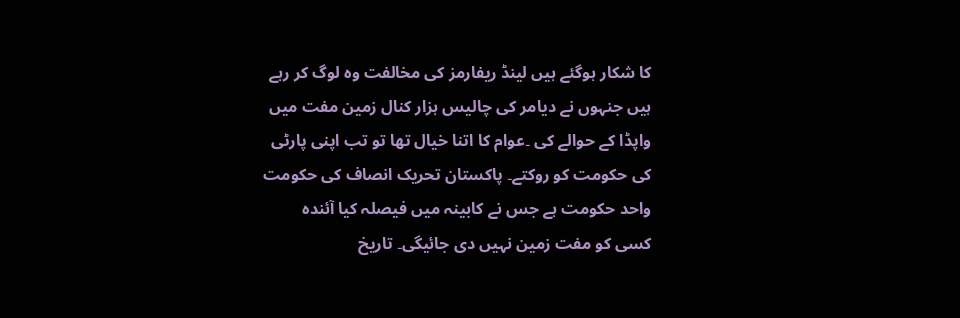کا شکار ہوگئے ہیں لینڈ ریفارمز کی مخالفت وہ لوگ کر رہے ہیں جنہوں نے دیامر کی چالیس ہزار کنال زمین مفت میں واپڈا کے حوالے کی ۔عوام کا اتنا خیال تھا تو تب اپنی پارٹی کی حکومت کو روکتے۔ پاکستان تحریک انصاف کی حکومت واحد حکومت ہے جس نے کابینہ میں فیصلہ کیا آئندہ کسی کو مفت زمین نہیں دی جائیگی۔ تاریخ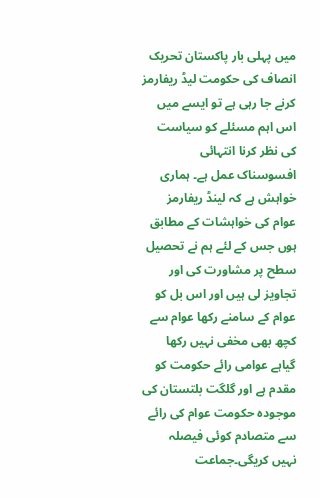میں پہلی بار پاکستان تحریک انصاف کی حکومت لیڈ ریفارمز کرنے جا رہی ہے تو ایسے میں اس اہم مسئلے کو سیاست کی نظر کرنا انتہائی افسوسناک عمل ہے۔ ہماری خواہش ہے کہ لینڈ ریفارمز عوام کی خواہشات کے مطابق ہوں جس کے لئے ہم نے تحصیل سطح پر مشاورت کی اور تجاویز لی ہیں اور اس بل کو عوام کے سامنے رکھا عوام سے کچھ بھی مخفی نہیں رکھا گیاہے عوامی رائے حکومت کو مقدم ہے اور گلگت بلتستان کی موجودہ حکومت عوام کی رائے سے متصادم کوئی فیصلہ نہیں کریگی۔جماعت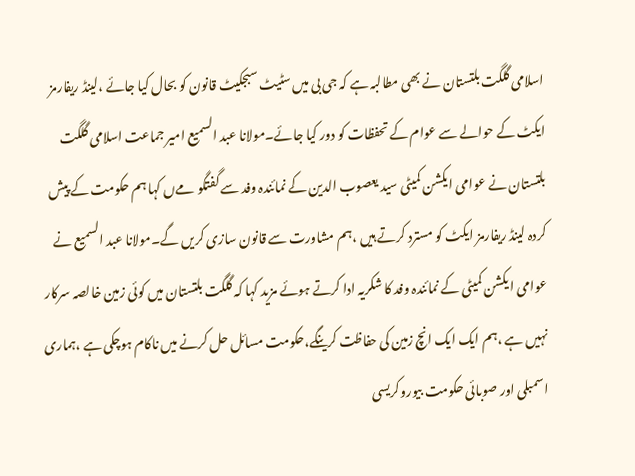اسلامی گلگت بلتستان نے بھی مطالبہ ہے کہ جی بی میں سٹیٹ سبجکیٹ قانون کو بحال کیا جائے ،لینڈ ریفارمز ایکٹ کے حوالے سے عوام کے تحفظات کو دور کیا جائے۔مولانا عبد السمیع امیر جماعت اسلامی گلگت بلتستان نے عوامی ایکشن کمیٹی سید یعصوب الدین کے نمائندہ وفد سے گفتگو مےں کہا ہم حکومت کے پیش کردہ لینڈ ریفارمز ایکٹ کو مسترد کرتے ہیں ،ہم مشاورت سے قانون سازی کریں گے۔مولانا عبد السمیع نے عوامی ایکشن کمیٹی کے نمائندہ وفد کا شکریہ ادا کرتے ہوئے مزید کہا کہ گلگت بلتستان میں کوئی زمین خالصہ سرکار نہیں ہے ،ہم ایک ایک انچ زمین کی حفاظت کرینگے،حکومت مسائل حل کرنے میں ناکام ہوچکی ہے ،ہماری اسمبلی اور صوبائی حکومت بیوروکریسی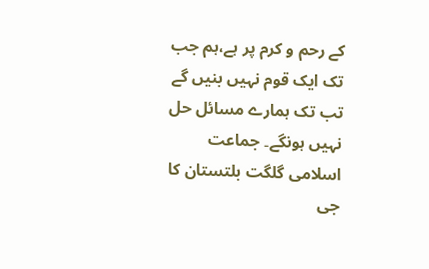کے رحم و کرم پر ہے،ہم جب تک ایک قوم نہیں بنیں گے تب تک ہمارے مسائل حل نہیں ہونگے۔ جماعت اسلامی گلگت بلتستان کا جی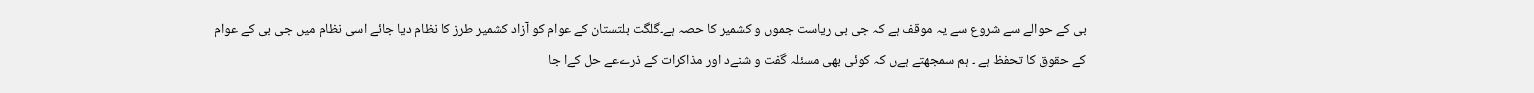بی کے حوالے سے شروع سے یہ موقف ہے کہ جی بی ریاست جموں و کشمیر کا حصہ ہے۔گلگت بلتستان کے عوام کو آزاد کشمیر طرز کا نظام دیا جائے اسی نظام میں جی بی کے عوام کے حقوق کا تحفظ ہے ۔ ہم سمجھتے ہےں کہ کوئی بھی مسئلہ گفت و شنےد اور مذاکرات کے ذرےعے حل کےا جا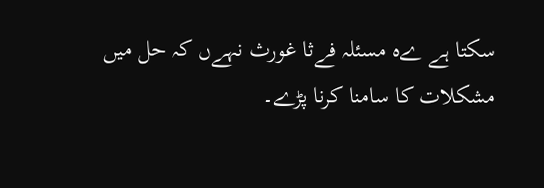سکتا ہے ےہ مسئلہ فےثا غورث نہےں کہ حل میں مشکلات کا سامنا کرنا پڑے۔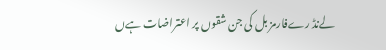لےنڈ رےفارمز بل کی جن شقوں پر اعتراضات ہےں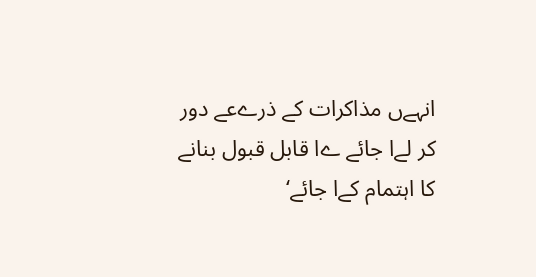انہےں مذاکرات کے ذرےعے دور کر لےا جائے ےا قابل قبول بنانے کا اہتمام کےا جائے‘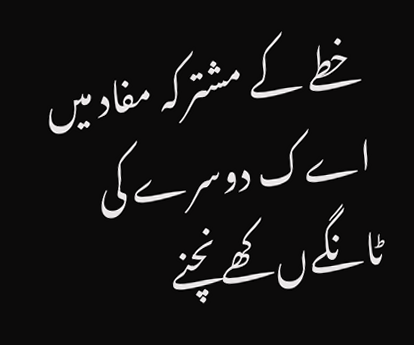خطے کے مشترکہ مفاد میں اےک دوسرے کی ٹانگےں کھےنچنے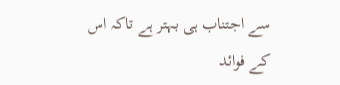سے اجتناب ہی بہتر ہے تاکہ اس کے فوائد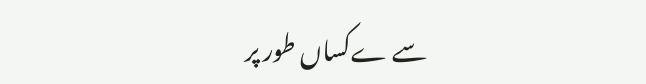سے ےکساں طور پر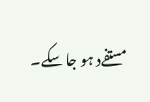مستفےد ہو جا سکے۔